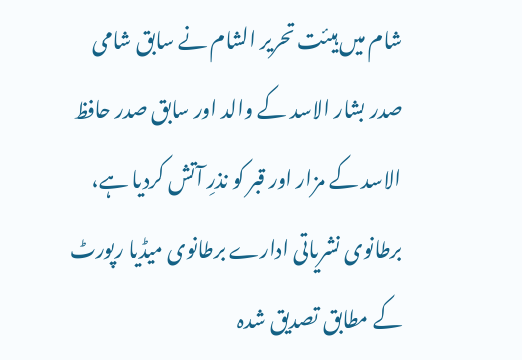شام میں ہیئت تحریر الشام نے سابق شامی صدر بشار الاسد کے والد اور سابق صدر حافظ الاسد کے مزار اور قبر کو نذرِ آتش کردیا ہے، برطانوی نشریاتی ادارے برطانوی میڈیا رپورٹ کے مطابق تصدیق شدہ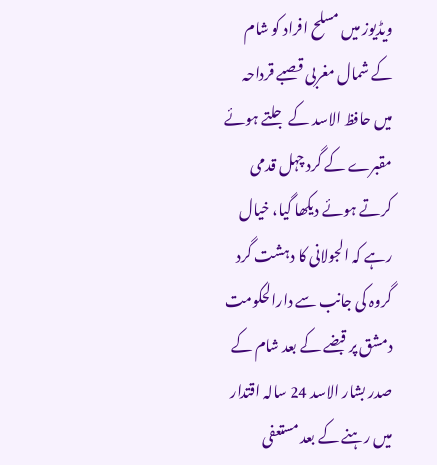ویڈیوز میں مسلح افراد کو شام کے شمال مغربی قصبے قرداحہ میں حافظ الاسد کے جلتے ہوئے مقبرے کے گرد چہل قدمی کرتے ہوئے دیکھا گیا، خیال رہے کہ الجولانی کا دہشت گرد گروہ کی جانب سے دارالحکومت دمشق پر قبضے کے بعد شام کے صدر بشار الاسد 24 سالہ اقتدار میں رہنے کے بعد مستعفی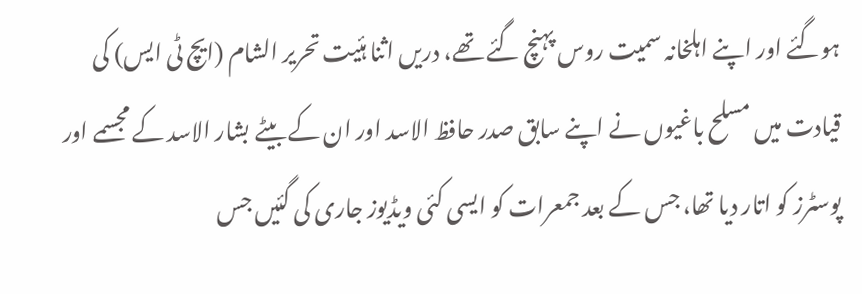ہوگئے اور اپنے اہلخانہ سمیت روس پہنچ گئے تھے، دریں اثنا ہئیت تحریر الشام (ایچ ٹی ایس) کی قیادت میں مسلح باغیوں نے اپنے سابق صدر حافظ الاسد اور ان کے بیٹے بشار الاسد کے مجسمے اور پوسٹرز کو اتار دیا تھا، جس کے بعد جمعرات کو ایسی کئی ویڈیوز جاری کی گئیں جس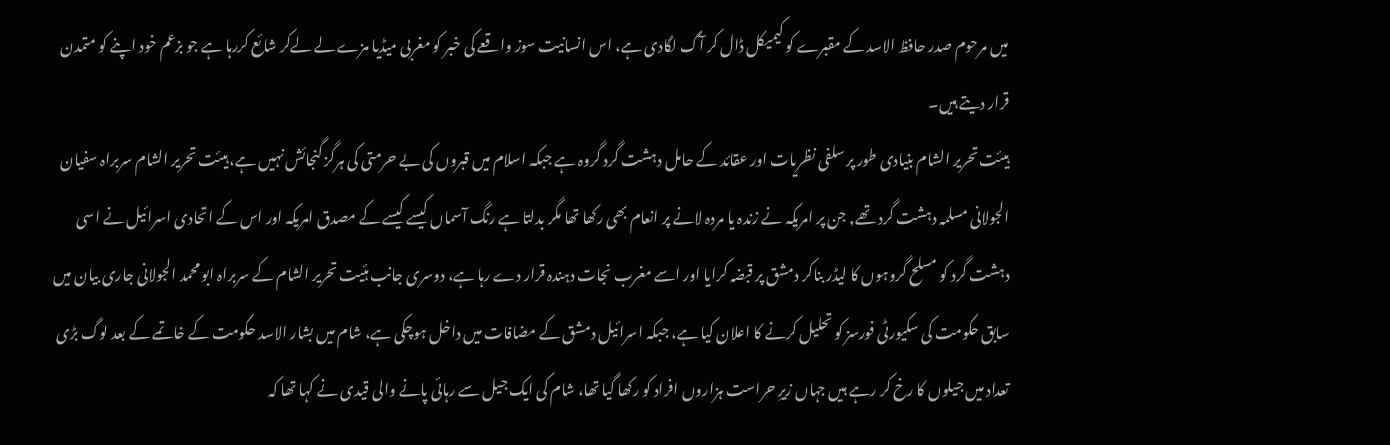میں مرحوم صدر حافظ الاسد کے مقبرے کو کیمیکل ڈال کر آگ لگادی ہے، اس انسانیت سوز واقعے کی خبر کو مغربی میڈیا مزے لے لےکر شائع کررہا ہے جو بزعم خود اپنے کو متمدن قرار دیتے ہیں۔
ہیئت تحریر الشام بنیادی طور پر سلفی نظریات اور عقائد کے حامل دہشت گرد گروہ ہے جبکہ اسلام میں قبروں کی بے حرمتی کی ہرگز گنجائش نہیں ہے، ہیئت تحریر الشام سربراہ سفیان الجولانی مسلمہ دہشت گرد تھے, جن پر امریکہ نے زندہ یا مردہ لانے پر انعام بھی رکھا تھا مگر بدلتا ہے رنگ آسماں کیسے کیسے کے مصدق امریکہ اور اس کے اتحادی اسرائیل نے اسی دہشت گرد کو مسلح گروہوں کا لیڈر بناکر دمشق پر قبضہ کرایا اور اسے مغرب نجات دہندہ قرار دے رہا ہے، دوسری جانب ہئیت تحریر الشام کے سربراہ ابو محمد الجولانی جاری بیان میں سابق حکومت کی سکیورٹی فورسز کو تحلیل کرنے کا اعلان کیا ہے، جبکہ اسرائیل دمشق کے مضافات میں داخل ہوچکی ہے، شام میں بشار الاسد حکومت کے خاتمے کے بعد لوگ بڑی تعداد میں جیلوں کا رخ کر رہے ہیں جہاں زیرِ حراست ہزاروں افراد کو رکھا گیا تھا، شام کی ایک جیل سے رہائی پانے والی قیدی نے کہا تھا کہ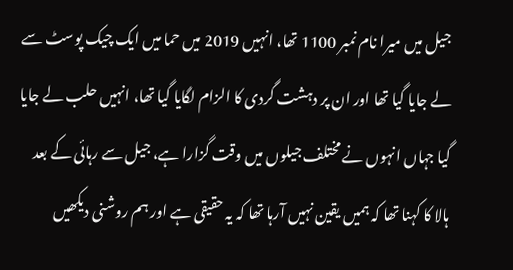جیل میں میرا نام نمبر 1100 تھا، انہیں 2019 میں حما میں ایک چیک پوسٹ سے لے جایا گیا تھا اور ان پر دہشت گردی کا الزام لگایا گیا تھا، انہیں حلب لے جایا گیا جہاں انہوں نے مختلف جیلوں میں وقت گزارا ہے، جیل سے رہائی کے بعد ہالا کا کہنا تھا کہ ہمیں یقین نہیں آرہا تھا کہ یہ حقیقی ہے اور ہم روشنی دیکھیں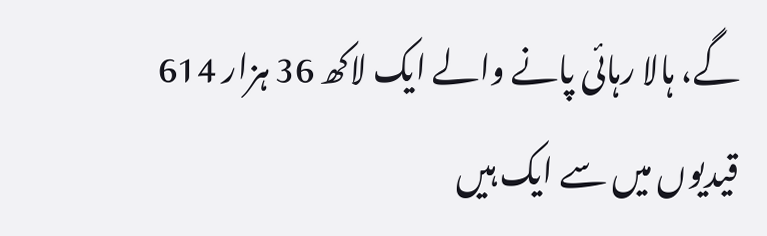گے، ہالا رہائی پانے والے ایک لاکھ 36 ہزار 614 قیدیوں میں سے ایک ہیں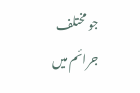جو مختلف جرائم میں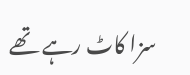سزا کاٹ رہے تھے